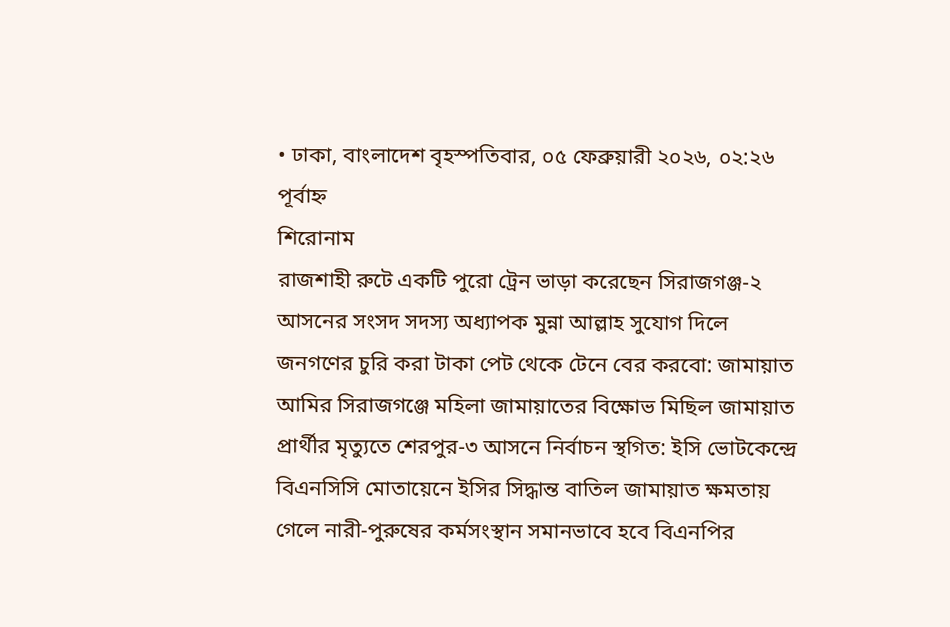• ঢাকা, বাংলাদেশ বৃহস্পতিবার, ০৫ ফেব্রুয়ারী ২০২৬, ০২:২৬ পূর্বাহ্ন
শিরোনাম
রাজশাহী রুটে একটি পুরো ট্রেন ভাড়া করেছেন সিরাজগঞ্জ-২ আসনের সংসদ সদস্য অধ্যাপক মুন্না আল্লাহ সুযোগ দিলে জনগণের চুরি করা টাকা পেট থেকে টেনে বের করবো: জামায়াত আমির সিরাজগঞ্জে মহিলা জামায়াতের বিক্ষোভ মিছিল জামায়াত প্রার্থীর মৃত্যুতে শেরপুর-৩ আসনে নির্বাচন স্থগিত: ইসি ভোটকেন্দ্রে বিএনসিসি মোতায়েনে ইসির সিদ্ধান্ত বাতিল জামায়াত ক্ষমতায় গেলে নারী-পুরুষের কর্মসংস্থান সমানভাবে হবে বিএনপির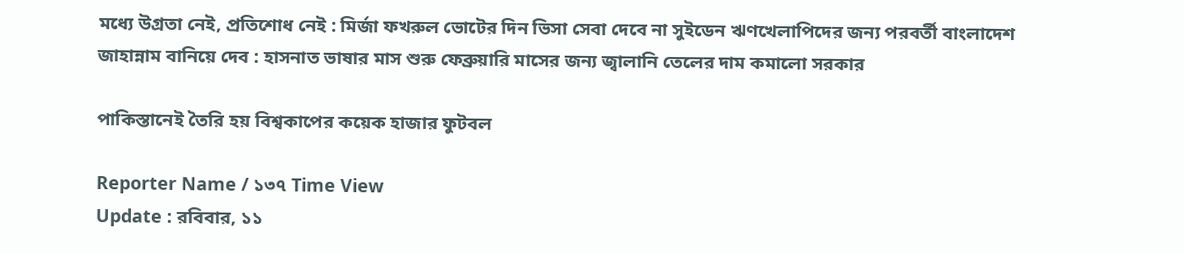মধ্যে উগ্রতা নেই, প্রতিশোধ নেই : মির্জা ফখরুল ভোটের দিন ভিসা সেবা দেবে না সুইডেন ঋণখেলাপিদের জন্য পরবর্তী বাংলাদেশ জাহান্নাম বানিয়ে দেব : হাসনাত ভাষার মাস শুরু ফেব্রুয়ারি মাসের জন্য জ্বালানি তেলের দাম কমালো সরকার

পাকিস্তানেই তৈরি হয় বিশ্বকাপের কয়েক হাজার ফুটবল

Reporter Name / ১৩৭ Time View
Update : রবিবার, ১১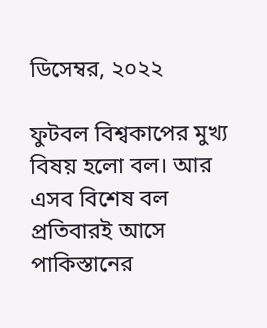ডিসেম্বর, ২০২২

ফুটবল বিশ্বকাপের মুখ্য বিষয় হলো বল। আর এসব বিশেষ বল প্রতিবারই আসে পাকিস্তানের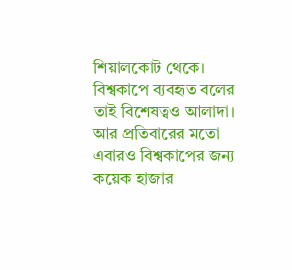শিয়ালকোট থেকে। বিশ্বকাপে ব্যবহৃত বলের তাই বিশেষত্বও আলাদা। আর প্রতিবারের মতো এবারও বিশ্বকাপের জন্য কয়েক হাজার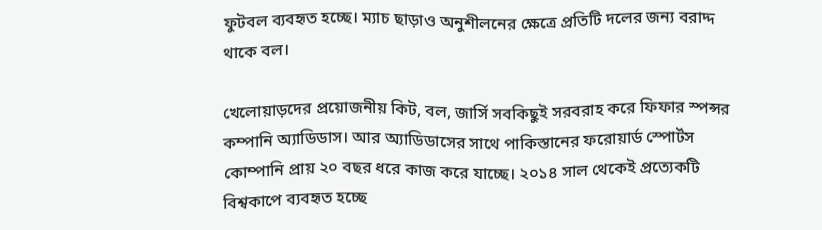ফুটবল ব্যবহৃত হচ্ছে। ম্যাচ ছাড়াও অনুশীলনের ক্ষেত্রে প্রতিটি দলের জন্য বরাদ্দ থাকে বল।

খেলোয়াড়দের প্রয়োজনীয় কিট, বল, জার্সি সবকিছুই সরবরাহ করে ফিফার স্পন্সর কম্পানি অ্যাডিডাস। আর অ্যাডিডাসের সাথে পাকিস্তানের ফরোয়ার্ড স্পোর্টস কোম্পানি প্রায় ২০ বছর ধরে কাজ করে যাচ্ছে। ২০১৪ সাল থেকেই প্রত্যেকটি বিশ্বকাপে ব্যবহৃত হচ্ছে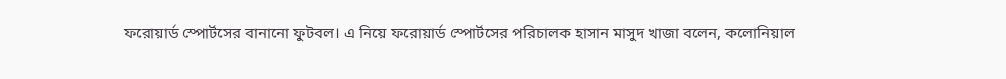ফরোয়ার্ড স্পোর্টসের বানানো ফুটবল। এ নিয়ে ফরোয়ার্ড স্পোর্টসের পরিচালক হাসান মাসুদ খাজা বলেন, কলোনিয়াল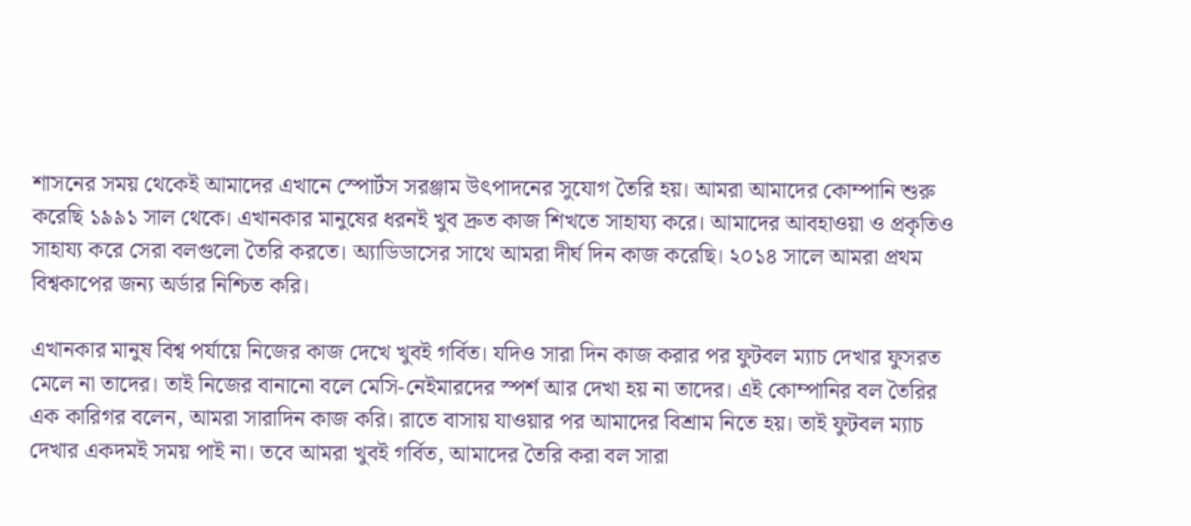শাসনের সময় থেকেই আমাদের এখানে স্পোর্টস সরঞ্জাম উৎপাদনের সুযোগ তৈরি হয়। আমরা আমাদের কোম্পানি শুরু করেছি ১৯৯১ সাল থেকে। এখানকার মানুষের ধরনই খুব দ্রুত কাজ শিখতে সাহায্য করে। আমাদের আবহাওয়া ও প্রকৃতিও সাহায্য করে সেরা বলগুলো তৈরি করতে। অ্যাডিডাসের সাথে আমরা দীর্ঘ দিন কাজ করেছি। ২০১৪ সালে আমরা প্রথম বিশ্বকাপের জন্য অর্ডার নিশ্চিত করি।

এখানকার মানুষ বিশ্ব পর্যায়ে নিজের কাজ দেখে খুবই গর্বিত। যদিও সারা দিন কাজ করার পর ফুটবল ম্যাচ দেখার ফুসরত মেলে না তাদের। তাই নিজের বানানো বলে মেসি-নেইমারদের স্পর্শ আর দেখা হয় না তাদের। এই কোম্পানির বল তৈরির এক কারিগর বলেন, আমরা সারাদিন কাজ করি। রাতে বাসায় যাওয়ার পর আমাদের বিশ্রাম নিতে হয়। তাই ফুটবল ম্যাচ দেখার একদমই সময় পাই না। তবে আমরা খুবই গর্বিত, আমাদের তৈরি করা বল সারা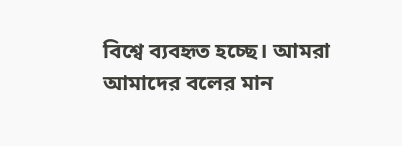বিশ্বে ব্যবহৃত হচ্ছে। আমরা আমাদের বলের মান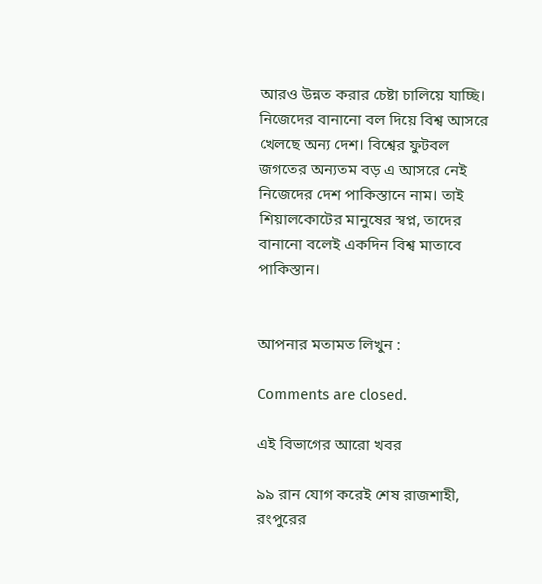আরও উন্নত করার চেষ্টা চালিয়ে যাচ্ছি। নিজেদের বানানো বল দিয়ে বিশ্ব আসরে খেলছে অন্য দেশ। বিশ্বের ফুটবল জগতের অন্যতম বড় এ আসরে নেই নিজেদের দেশ পাকিস্তানে নাম। তাই শিয়ালকোটের মানুষের স্বপ্ন, তাদের বানানো বলেই একদিন বিশ্ব মাতাবে পাকিস্তান।


আপনার মতামত লিখুন :

Comments are closed.

এই বিভাগের আরো খবর

৯৯ রান যোগ করেই শেষ রাজশাহী, রংপুরের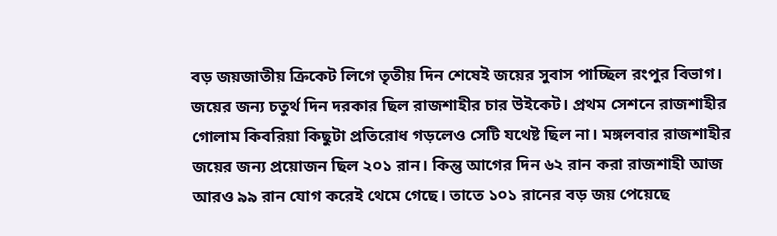বড় জয়জাতীয় ক্রিকেট লিগে তৃতীয় দিন শেষেই জয়ের সুবাস পাচ্ছিল রংপুর বিভাগ। জয়ের জন্য চতুর্থ দিন দরকার ছিল রাজশাহীর চার উইকেট। প্রথম সেশনে রাজশাহীর গোলাম কিবরিয়া কিছুটা প্রতিরোধ গড়লেও সেটি যথেষ্ট ছিল না। মঙ্গলবার রাজশাহীর জয়ের জন্য প্রয়োজন ছিল ২০১ রান। কিন্তু আগের দিন ৬২ রান করা রাজশাহী আজ আরও ৯৯ রান যোগ করেই থেমে গেছে। তাতে ১০১ রানের বড় জয় পেয়েছে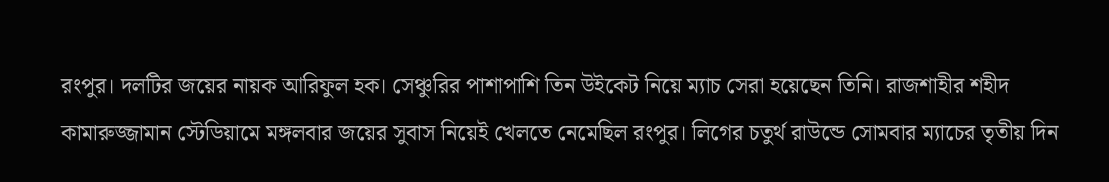রংপুর। দলটির জয়ের নায়ক আরিফুল হক। সেঞ্চুরির পাশাপাশি তিন উইকেট নিয়ে ম্যাচ সেরা হয়েছেন তিনি। রাজশাহীর শহীদ কামারুজ্জামান স্টেডিয়ামে মঙ্গলবার জয়ের সুবাস নিয়েই খেলতে নেমেছিল রংপুর। লিগের চতুর্থ রাউন্ডে সোমবার ম্যাচের তৃতীয় দিন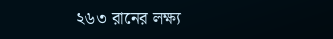২৬৩ রানের লক্ষ্য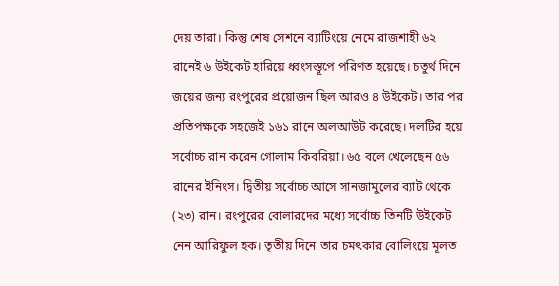দেয় তারা। কিন্তু শেষ সেশনে ব্যাটিংয়ে নেমে রাজশাহী ৬২ রানেই ৬ উইকেট হারিয়ে ধ্বংসস্তূপে পরিণত হয়েছে। চতুর্থ দিনে জয়ের জন্য রংপুরের প্রয়োজন ছিল আরও ৪ উইকেট। তার পর প্রতিপক্ষকে সহজেই ১৬১ রানে অলআউট করেছে। দলটির হয়ে সর্বোচ্চ রান করেন গোলাম কিবরিয়া। ৬৫ বলে খেলেছেন ৫৬ রানের ইনিংস। দ্বিতীয় সর্বোচ্চ আসে সানজামুলের ব্যাট থেকে (২৩) রান। রংপুরের বোলারদের মধ্যে সর্বোচ্চ তিনটি উইকেট নেন আরিফুল হক। তৃতীয় দিনে তার চমৎকার বোলিংয়ে মূলত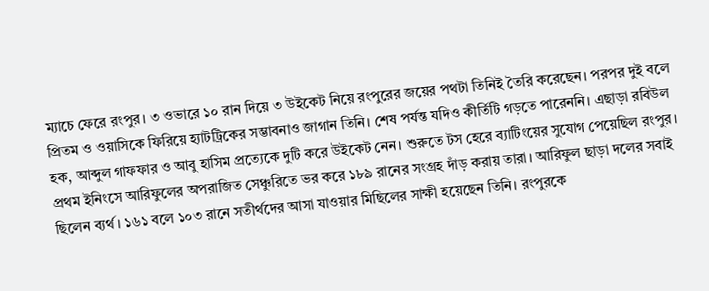ম্যাচে ফেরে রংপুর। ৩ ওভারে ১০ রান দিয়ে ৩ উইকেট নিয়ে রংপুরের জয়ের পথটা তিনিই তৈরি করেছেন। পরপর দুই বলে প্রিতম ও ওয়াসিকে ফিরিয়ে হ্যাটট্রিকের সম্ভাবনাও জাগান তিনি। শেষ পর্যন্ত যদিও কীর্তিটি গড়তে পারেননি। এছাড়া রবিউল হক, আব্দুল গাফফার ও আবু হাসিম প্রত্যেকে দুটি করে উইকেট নেন। শুরুতে টস হেরে ব্যাটিংয়ের সুযোগ পেয়েছিল রংপুর। প্রথম ইনিংসে আরিফুলের অপরাজিত সেঞ্চুরিতে ভর করে ১৮৯ রানের সংগ্রহ দাঁড় করায় তারা। আরিফুল ছাড়া দলের সবাই ছিলেন ব্যর্থ। ১৬১ বলে ১০৩ রানে সতীর্থদের আসা যাওয়ার মিছিলের সাক্ষী হয়েছেন তিনি। রংপুরকে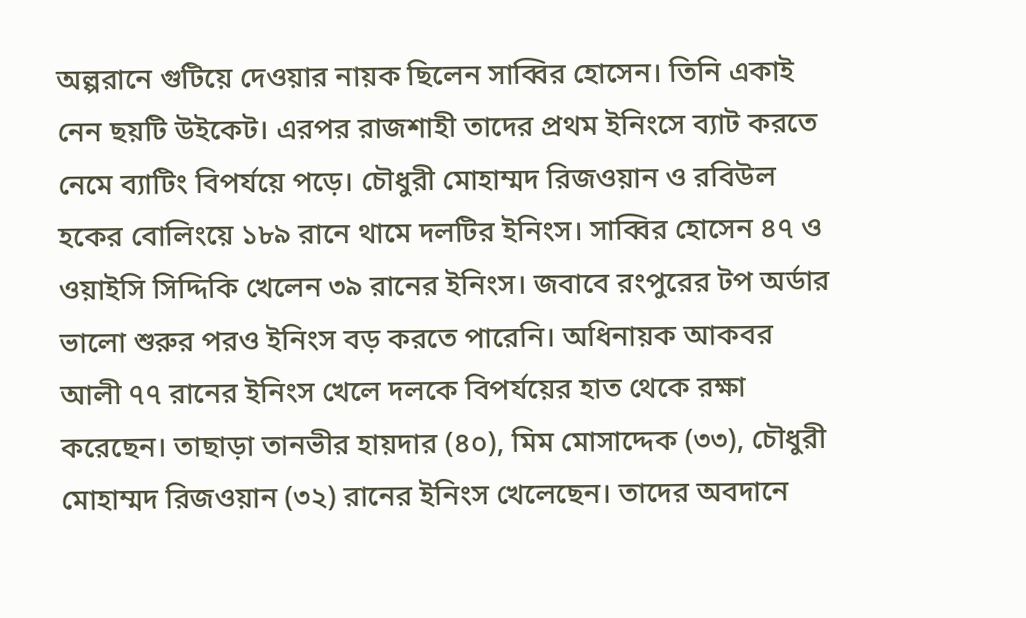অল্পরানে গুটিয়ে দেওয়ার নায়ক ছিলেন সাব্বির হোসেন। তিনি একাই নেন ছয়টি উইকেট। এরপর রাজশাহী তাদের প্রথম ইনিংসে ব্যাট করতে নেমে ব্যাটিং বিপর্যয়ে পড়ে। চৌধুরী মোহাম্মদ রিজওয়ান ও রবিউল হকের বোলিংয়ে ১৮৯ রানে থামে দলটির ইনিংস। সাব্বির হোসেন ৪৭ ও ওয়াইসি সিদ্দিকি খেলেন ৩৯ রানের ইনিংস। জবাবে রংপুরের টপ অর্ডার ভালো শুরুর পরও ইনিংস বড় করতে পারেনি। অধিনায়ক আকবর আলী ৭৭ রানের ইনিংস খেলে দলকে বিপর্যয়ের হাত থেকে রক্ষা করেছেন। তাছাড়া তানভীর হায়দার (৪০), মিম মোসাদ্দেক (৩৩), চৌধুরী মোহাম্মদ রিজওয়ান (৩২) রানের ইনিংস খেলেছেন। তাদের অবদানে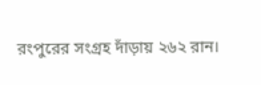রংপুরের সংগ্রহ দাঁড়ায় ২৬২ রান।